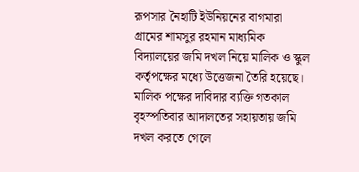রূপসার নৈহাটি ইউনিয়নের বাগমারা গ্রামের শামসুর রহমান মাধ্যমিক বিদ্যালয়ের জমি দখল নিয়ে মালিক ও স্কুল কর্তৃপক্ষের মধ্যে উত্তেজনা তৈরি হয়েছে। মালিক পক্ষের দাবিদার ব্যক্তি গতকাল বৃহস্পতিবার আদালতের সহায়তায় জমি দখল করতে গেলে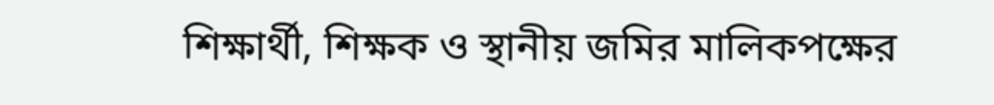শিক্ষার্থী, শিক্ষক ও স্থানীয় জমির মালিকপক্ষের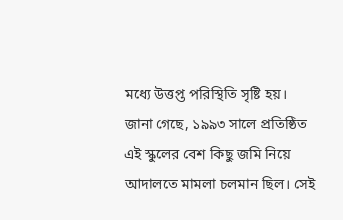মধ্যে উত্তপ্ত পরিস্থিতি সৃষ্টি হয়।
জানা গেছে, ১৯৯৩ সালে প্রতিষ্ঠিত এই স্কুলের বেশ কিছু জমি নিয়ে আদালতে মামলা চলমান ছিল। সেই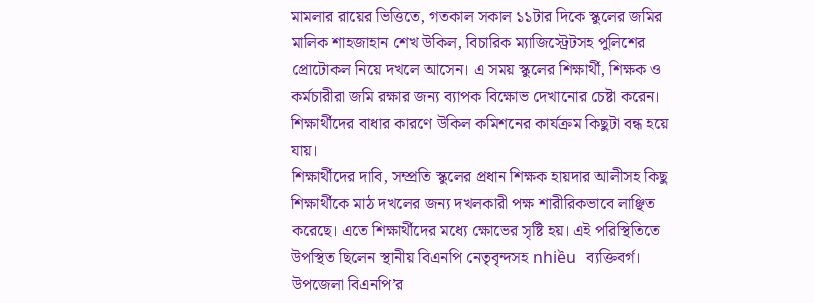মামলার রায়ের ভিত্তিতে, গতকাল সকাল ১১টার দিকে স্কুলের জমির মালিক শাহজাহান শেখ উকিল, বিচারিক ম্যাজিস্ট্রেটসহ পুলিশের প্রোটোকল নিয়ে দখলে আসেন। এ সময় স্কুলের শিক্ষার্থী, শিক্ষক ও কর্মচারীরা জমি রক্ষার জন্য ব্যাপক বিক্ষোভ দেখানোর চেষ্টা করেন। শিক্ষার্থীদের বাধার কারণে উকিল কমিশনের কার্যক্রম কিছুটা বন্ধ হয়ে যায়।
শিক্ষার্থীদের দাবি, সম্প্রতি স্কুলের প্রধান শিক্ষক হায়দার আলীসহ কিছু শিক্ষার্থীকে মাঠ দখলের জন্য দখলকারী পক্ষ শারীরিকভাবে লাঞ্ছিত করেছে। এতে শিক্ষার্থীদের মধ্যে ক্ষোভের সৃষ্টি হয়। এই পরিস্থিতিতে উপস্থিত ছিলেন স্থানীয় বিএনপি নেতৃবৃন্দসহ nhiều ব্যক্তিবর্গ।
উপজেলা বিএনপি’র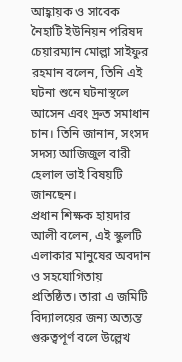আহ্বায়ক ও সাবেক নৈহাটি ইউনিয়ন পরিষদ চেয়ারম্যান মোল্লা সাইফুর রহমান বলেন, তিনি এই ঘটনা শুনে ঘটনাস্থলে আসেন এবং দ্রুত সমাধান চান। তিনি জানান, সংসদ সদস্য আজিজুল বারী হেলাল ভাই বিষয়টি জানছেন।
প্রধান শিক্ষক হায়দার আলী বলেন, এই স্কুলটি এলাকার মানুষের অবদান ও সহযোগিতায় প্রতিষ্ঠিত। তারা এ জমিটি বিদ্যালয়ের জন্য অত্যন্ত গুরুত্বপূর্ণ বলে উল্লেখ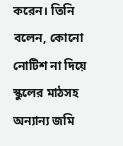করেন। তিনি বলেন, কোনো নোটিশ না দিয়ে স্কুলের মাঠসহ অন্যান্য জমি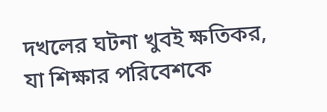দখলের ঘটনা খুবই ক্ষতিকর, যা শিক্ষার পরিবেশকে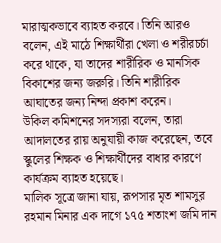মারাত্মকভাবে ব্যাহত করবে। তিনি আরও বলেন, এই মাঠে শিক্ষার্থীরা খেলা ও শরীরচর্চা করে থাকে, যা তাদের শারীরিক ও মানসিক বিকাশের জন্য জরুরি। তিনি শারীরিক আঘাতের জন্য নিন্দা প্রকাশ করেন।
উকিল কমিশনের সদস্যরা বলেন, তারা আদালতের রায় অনুযায়ী কাজ করেছেন, তবে স্কুলের শিক্ষক ও শিক্ষার্থীদের বাধার কারণে কার্যক্রম ব্যাহত হয়েছে।
মালিক সূত্রে জানা যায়, রূপসার মৃত শামসুর রহমান মিনার এক দাগে ১৭৫ শতাংশ জমি দান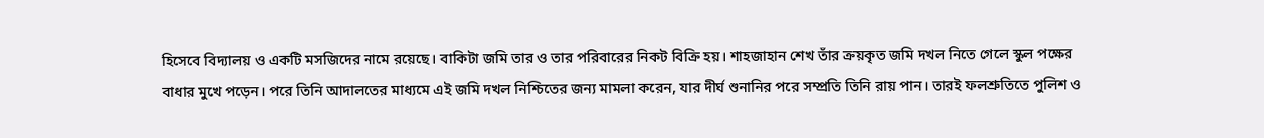হিসেবে বিদ্যালয় ও একটি মসজিদের নামে রয়েছে। বাকিটা জমি তার ও তার পরিবারের নিকট বিক্রি হয়। শাহজাহান শেখ তাঁর ক্রয়কৃত জমি দখল নিতে গেলে স্কুল পক্ষের বাধার মুখে পড়েন। পরে তিনি আদালতের মাধ্যমে এই জমি দখল নিশ্চিতের জন্য মামলা করেন, যার দীর্ঘ শুনানির পরে সম্প্রতি তিনি রায় পান। তারই ফলশ্রুতিতে পুলিশ ও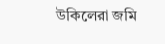উকিলেরা জমি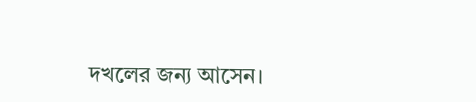দখলের জন্য আসেন।